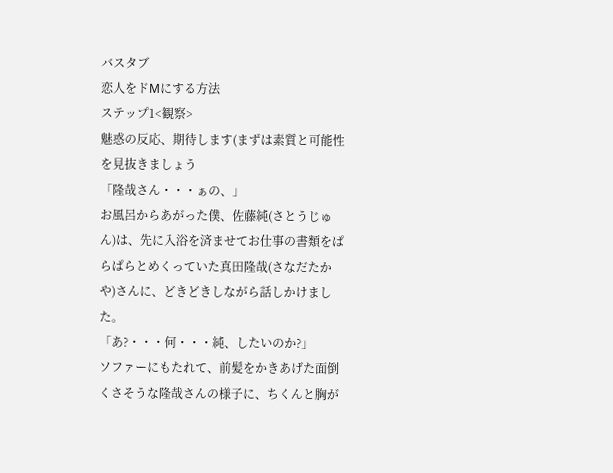バスタブ
恋人をドМにする方法
ステップ1<観察>
魅惑の反応、期待します(まずは素質と可能性を見抜きましょう
「隆哉さん・・・ぁの、」
お風呂からあがった僕、佐藤純(さとうじゅん)は、先に入浴を済ませてお仕事の書類をぱらぱらとめくっていた真田隆哉(さなだたかや)さんに、どきどきしながら話しかけました。
「あ?・・・何・・・純、したいのか?」
ソファーにもたれて、前髪をかきあげた面倒くさそうな隆哉さんの様子に、ちくんと胸が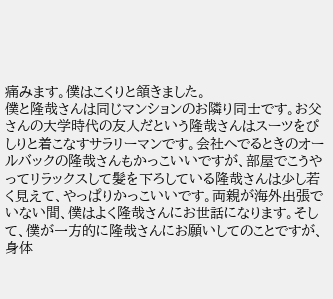痛みます。僕はこくりと頷きました。
僕と隆哉さんは同じマンションのお隣り同士です。お父さんの大学時代の友人だという隆哉さんはスーツをぴしりと着こなすサラリーマンです。会社へでるときのオールバックの隆哉さんもかっこいいですが、部屋でこうやってリラックスして髪を下ろしている隆哉さんは少し若く見えて、やっぱりかっこいいです。両親が海外出張でいない間、僕はよく隆哉さんにお世話になります。そして、僕が一方的に隆哉さんにお願いしてのことですが、身体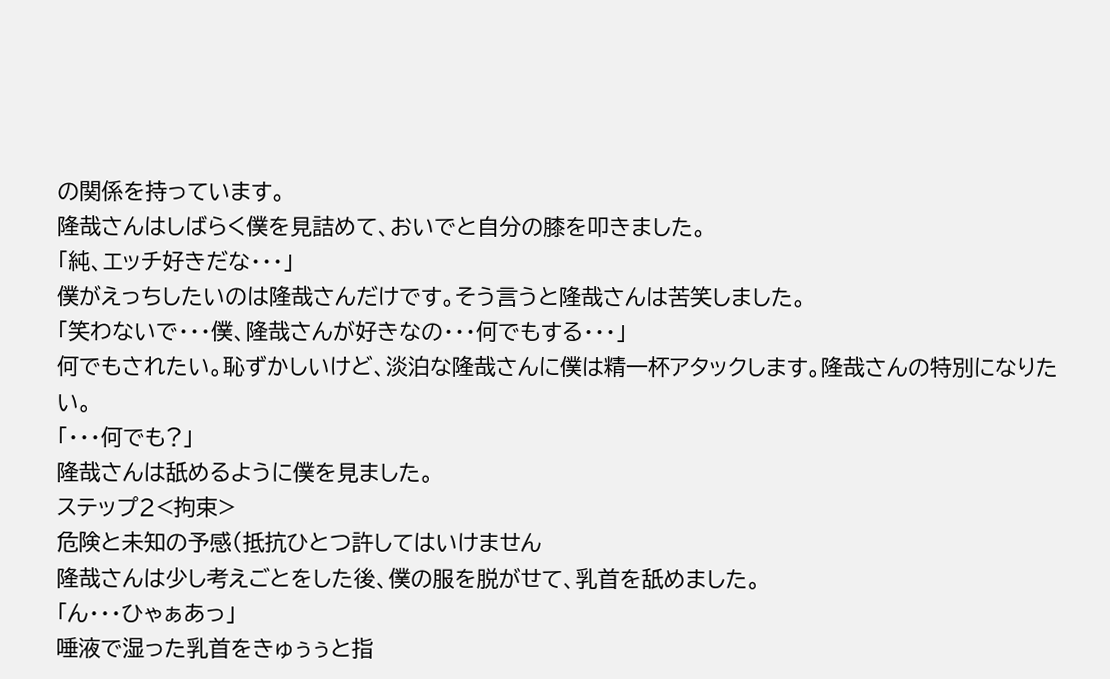の関係を持っています。
隆哉さんはしばらく僕を見詰めて、おいでと自分の膝を叩きました。
「純、エッチ好きだな・・・」
僕がえっちしたいのは隆哉さんだけです。そう言うと隆哉さんは苦笑しました。
「笑わないで・・・僕、隆哉さんが好きなの・・・何でもする・・・」
何でもされたい。恥ずかしいけど、淡泊な隆哉さんに僕は精一杯アタックします。隆哉さんの特別になりたい。
「・・・何でも?」
隆哉さんは舐めるように僕を見ました。
ステップ2<拘束>
危険と未知の予感(抵抗ひとつ許してはいけません
隆哉さんは少し考えごとをした後、僕の服を脱がせて、乳首を舐めました。
「ん・・・ひゃぁあっ」
唾液で湿った乳首をきゅぅぅと指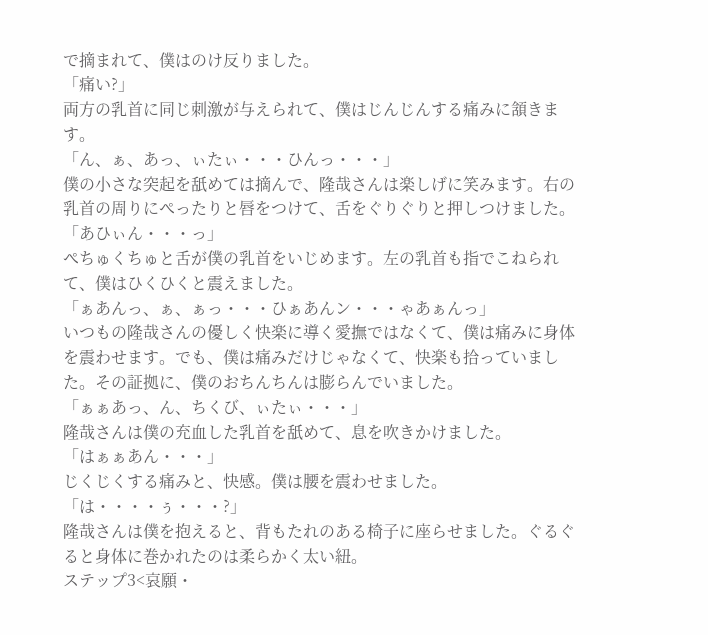で摘まれて、僕はのけ反りました。
「痛い?」
両方の乳首に同じ刺激が与えられて、僕はじんじんする痛みに頷きます。
「ん、ぁ、あっ、ぃたぃ・・・ひんっ・・・」
僕の小さな突起を舐めては摘んで、隆哉さんは楽しげに笑みます。右の乳首の周りにぺったりと唇をつけて、舌をぐりぐりと押しつけました。
「あひぃん・・・っ」
ぺちゅくちゅと舌が僕の乳首をいじめます。左の乳首も指でこねられて、僕はひくひくと震えました。
「ぁあんっ、ぁ、ぁっ・・・ひぁあんン・・・ゃあぁんっ」
いつもの隆哉さんの優しく快楽に導く愛撫ではなくて、僕は痛みに身体を震わせます。でも、僕は痛みだけじゃなくて、快楽も拾っていました。その証拠に、僕のおちんちんは膨らんでいました。
「ぁぁあっ、ん、ちくび、ぃたぃ・・・」
隆哉さんは僕の充血した乳首を舐めて、息を吹きかけました。
「はぁぁあん・・・」
じくじくする痛みと、快感。僕は腰を震わせました。
「は・・・・ぅ・・・?」
隆哉さんは僕を抱えると、背もたれのある椅子に座らせました。ぐるぐると身体に巻かれたのは柔らかく太い紐。
ステップ3<哀願・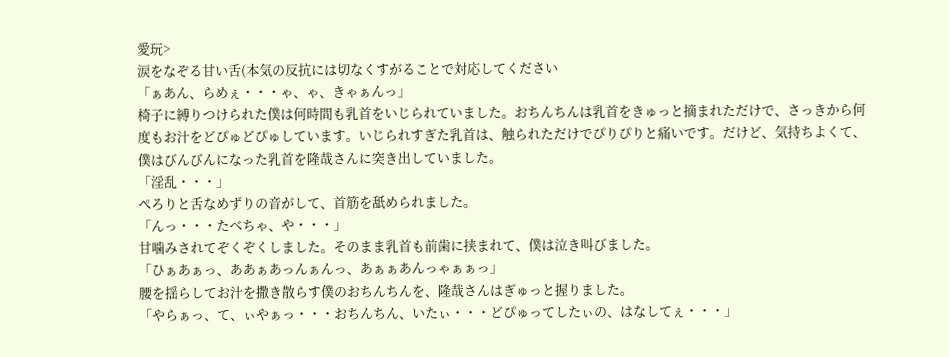愛玩>
涙をなぞる甘い舌(本気の反抗には切なくすがることで対応してください
「ぁあん、らめぇ・・・ゃ、ゃ、きゃぁんっ」
椅子に縛りつけられた僕は何時間も乳首をいじられていました。おちんちんは乳首をきゅっと摘まれただけで、さっきから何度もお汁をどぴゅどぴゅしています。いじられすぎた乳首は、触られただけでぴりぴりと痛いです。だけど、気持ちよくて、僕はびんびんになった乳首を隆哉さんに突き出していました。
「淫乱・・・」
ぺろりと舌なめずりの音がして、首筋を舐められました。
「んっ・・・たべちゃ、や・・・」
甘噛みされてぞくぞくしました。そのまま乳首も前歯に挟まれて、僕は泣き叫びました。
「ひぁあぁっ、ああぁあっんぁんっ、あぁぁあんっゃぁぁっ」
腰を揺らしてお汁を撒き散らす僕のおちんちんを、隆哉さんはぎゅっと握りました。
「やらぁっ、て、ぃやぁっ・・・おちんちん、いたぃ・・・どぴゅってしたぃの、はなしてぇ・・・」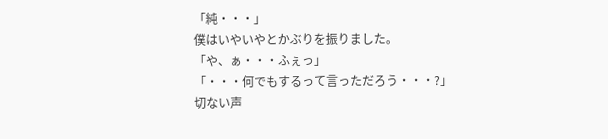「純・・・」
僕はいやいやとかぶりを振りました。
「や、ぁ・・・ふぇっ」
「・・・何でもするって言っただろう・・・?」
切ない声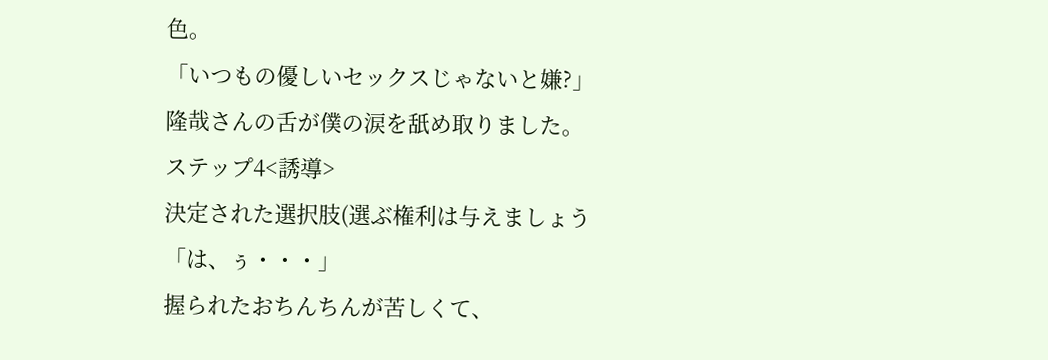色。
「いつもの優しいセックスじゃないと嫌?」
隆哉さんの舌が僕の涙を舐め取りました。
ステップ4<誘導>
決定された選択肢(選ぶ権利は与えましょう
「は、ぅ・・・」
握られたおちんちんが苦しくて、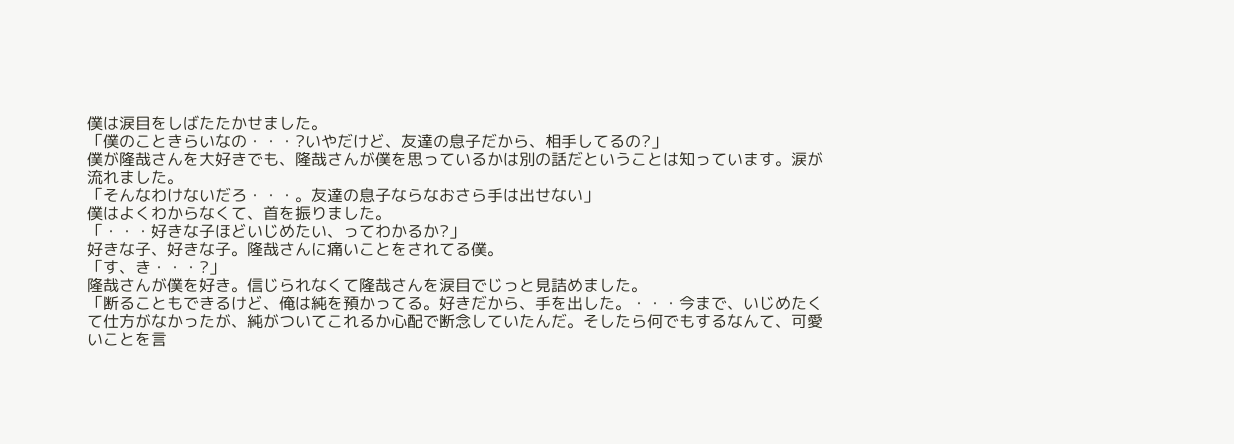僕は涙目をしばたたかせました。
「僕のこときらいなの・・・?いやだけど、友達の息子だから、相手してるの?」
僕が隆哉さんを大好きでも、隆哉さんが僕を思っているかは別の話だということは知っています。涙が流れました。
「そんなわけないだろ・・・。友達の息子ならなおさら手は出せない」
僕はよくわからなくて、首を振りました。
「・・・好きな子ほどいじめたい、ってわかるか?」
好きな子、好きな子。隆哉さんに痛いことをされてる僕。
「す、き・・・?」
隆哉さんが僕を好き。信じられなくて隆哉さんを涙目でじっと見詰めました。
「断ることもできるけど、俺は純を預かってる。好きだから、手を出した。・・・今まで、いじめたくて仕方がなかったが、純がついてこれるか心配で断念していたんだ。そしたら何でもするなんて、可愛いことを言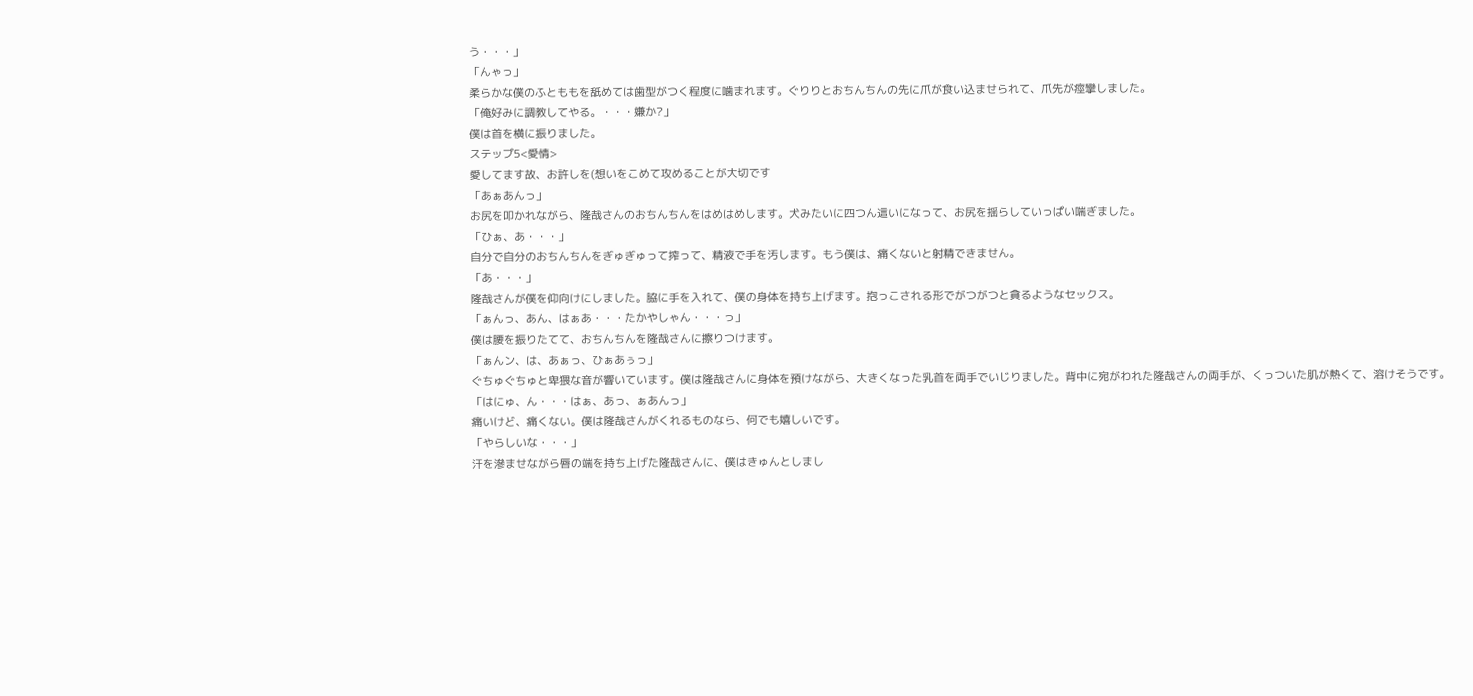う・・・」
「んゃっ」
柔らかな僕のふとももを舐めては歯型がつく程度に噛まれます。ぐりりとおちんちんの先に爪が食い込ませられて、爪先が痙攣しました。
「俺好みに調教してやる。・・・嫌か?」
僕は首を横に振りました。
ステップ5<愛情>
愛してます故、お許しを(想いをこめて攻めることが大切です
「あぁあんっ」
お尻を叩かれながら、隆哉さんのおちんちんをはめはめします。犬みたいに四つん這いになって、お尻を揺らしていっぱい喘ぎました。
「ひぁ、あ・・・」
自分で自分のおちんちんをぎゅぎゅって搾って、精液で手を汚します。もう僕は、痛くないと射精できません。
「あ・・・」
隆哉さんが僕を仰向けにしました。脇に手を入れて、僕の身体を持ち上げます。抱っこされる形でがつがつと貪るようなセックス。
「ぁんっ、あん、はぁあ・・・たかやしゃん・・・っ」
僕は腰を振りたてて、おちんちんを隆哉さんに擦りつけます。
「ぁんン、は、あぁっ、ひぁあぅっ」
ぐちゅぐちゅと卑猥な音が響いています。僕は隆哉さんに身体を預けながら、大きくなった乳首を両手でいじりました。背中に宛がわれた隆哉さんの両手が、くっついた肌が熱くて、溶けそうです。
「はにゅ、ん・・・はぁ、あっ、ぁあんっ」
痛いけど、痛くない。僕は隆哉さんがくれるものなら、何でも嬉しいです。
「やらしいな・・・」
汗を滲ませながら唇の端を持ち上げた隆哉さんに、僕はきゅんとしまし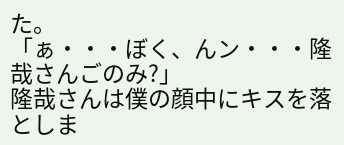た。
「ぁ・・・ぼく、んン・・・隆哉さんごのみ?」
隆哉さんは僕の顔中にキスを落としま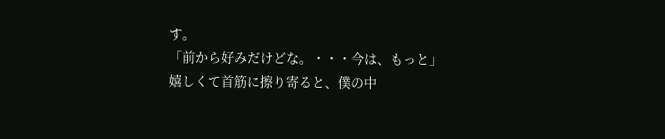す。
「前から好みだけどな。・・・今は、もっと」
嬉しくて首筋に擦り寄ると、僕の中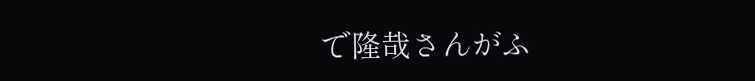で隆哉さんがふ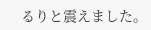るりと震えました。